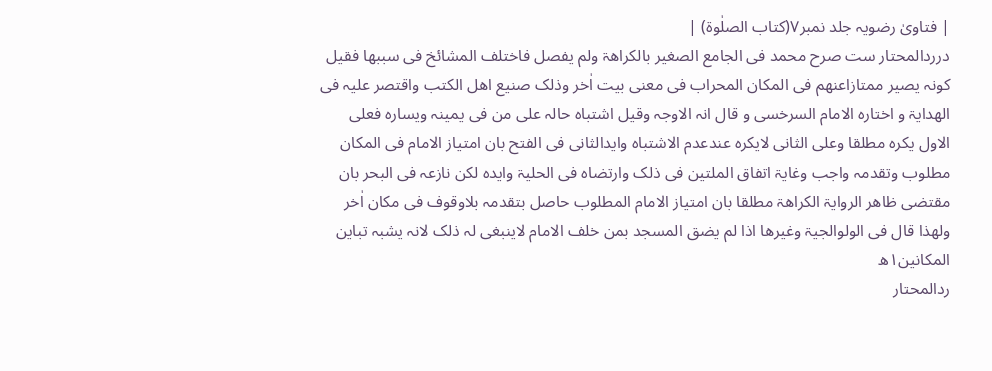| فتاویٰ رضویہ جلد نمبر۷(کتاب الصلٰوۃ) |
درردالمحتار ست صرح محمد فی الجامع الصغیر بالکراھۃ ولم یفصل فاختلف المشائخ فی سببھا فقیل کونہ یصیر ممتازاعنھم فی المکان المحراب فی معنی بیت اٰخر وذلک صنیع اھل الکتب واقتصر علیہ فی الھدایۃ و اختارہ الامام السرخسی و قال انہ الاوجہ وقیل اشتباہ حالہ علی من فی یمینہ ویسارہ فعلی الاول یکرہ مطلقا وعلی الثانی لایکرہ عندعدم الاشتباہ وایدالثانی فی الفتح بان امتیاز الامام فی المکان مطلوب وتقدمہ واجب وغایۃ اتفاق الملتین فی ذلک وارتضاہ فی الحلیۃ وایدہ لکن نازعہ فی البحر بان مقتضی ظاھر الروایۃ الکراھۃ مطلقا بان امتیاز الامام المطلوب حاصل بتقدمہ بلاوقوف فی مکان اٰخر ولھذا قال فی الولوالجیۃ وغیرھا اذا لم یضق المسجد بمن خلف الامام لاینبغی لہ ذلک لانہ یشبہ تباین المکانین۱ھ
ردالمحتار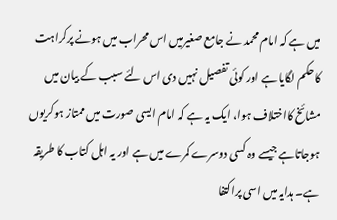میں ہے کہ امام محمد نے جامع صغیرمیں اس محراب میں ہونے پرکراہت کاحکم لگایا ہے اور کوئی تفصیل نہیں دی اس لئے سبب کے بیان میں مشائخ کااختلاف ہوا، ایک یہ ہے کہ امام ایسی صورت میں ممتاز ہوکریوں ہوجاتاہے جیسے وہ کسی دوسرے کمرے میں ہے اور یہ اہل کتاب کا طریقہ ہے۔ ہدایہ میں اسی پراکتفا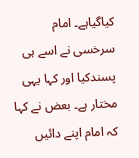کیاگیاہے۔ امام سرخسی نے اسے ہی پسندکیا اور کہا یہی مختار ہے۔ بعض نے کہا کہ امام اپنے دائیں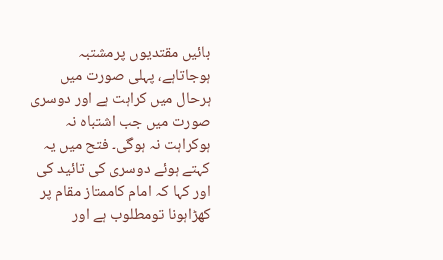بائیں مقتدیوں پرمشتبہ ہوجاتاہے، پہلی صورت میں ہرحال میں کراہت ہے اور دوسری صورت میں جب اشتباہ نہ ہوکراہت نہ ہوگی۔ فتح میں یہ کہتے ہوئے دوسری کی تائید کی اور کہا کہ امام کاممتاز مقام پر کھڑاہونا تومطلوب ہے اور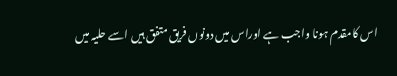اس کامقدم ہونا واجب ہے اوراس میں دونوں فریق متفق ہیں اسے حلیہ میں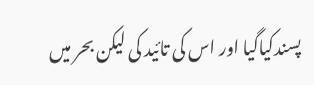پسندکیاگیا اور اس کی تائید کی لیکن بحر میں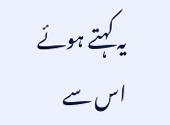یہ کہتے ہوئے اس سے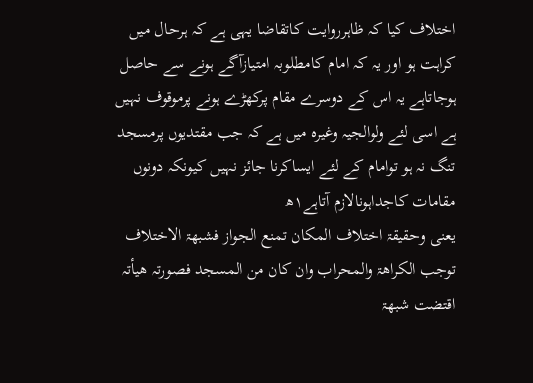اختلاف کیا کہ ظاہرروایت کاتقاضا یہی ہے کہ ہرحال میں کراہت ہو اور یہ کہ امام کامطلوبہ امتیازآگے ہونے سے حاصل ہوجاتاہے یہ اس کے دوسرے مقام پرکھڑے ہونے پرموقوف نہیں ہے اسی لئے ولوالجیہ وغیرہ میں ہے کہ جب مقتدیوں پرمسجد تنگ نہ ہو توامام کے لئے ایساکرنا جائز نہیں کیونکہ دونوں مقامات کاجداہونالازم آتاہے۱ھ
یعنی وحقیقۃ اختلاف المکان تمنع الجواز فشبھۃ الاختلاف توجب الکراھۃ والمحراب وان کان من المسجد فصورتہ ھیأتہ اقتضت شبھۃ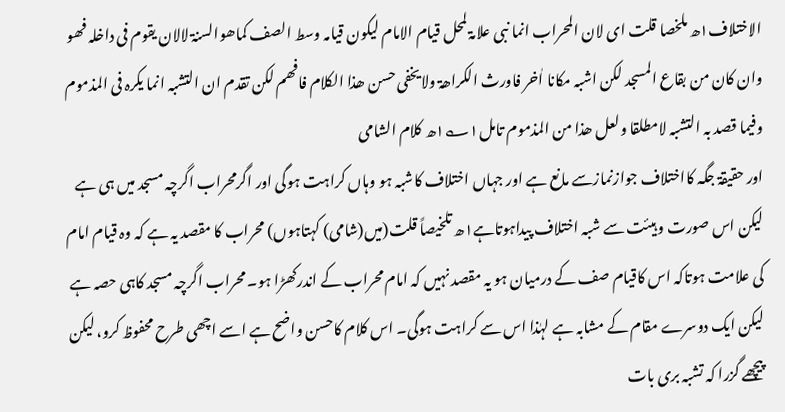الاختلاف۱ھ ملخصا قلت ای لان المحراب انما نبی علامۃ لمحل قیام الامام لیکون قیامہ وسط الصف کماھوالسنۃ لالان یقوم فی داخلہ فھو وان کان من بقاع المسجد لکن اشبہ مکانا اٰخر فاورث الکراھۃ ولایخفی حسن ھذا الکلام فافھم لکن تقدم ان التشبہ انما یکرہ فی المذموم وفیما قصد بہ التشبہ لامطلقا ولعل ھذا من المذموم تامل۱؎۱ھ کلام الشامی
اور حقیقۃ جگہ کااختلاف جوازنمازسے مانع ہے اور جہاں اختلاف کاشبہ ہو وہاں کراہت ہوگی اور اگرمحراب اگرچہ مسجد میں ہی ہے لیکن اس صورت و ہیئت سے شبہ اختلاف پیداہوتاہے۱ھ تلخیصاً قلت(میں(شامی) کہتاہوں) محراب کا مقصد یہ ہے کہ وہ قیام امام کی علامت ہوتاکہ اس کاقیام صف کے درمیان ہو یہ مقصد نہیں کہ امام محراب کے اندرکھڑا ہو۔ محراب اگرچہ مسجد کاہی حصہ ہے لیکن ایک دوسرے مقام کے مشابہ ہے لہٰذا اس سے کراہت ہوگی۔ اس کلام کاحسن واضح ہے اسے اچھی طرح محفوظ کرو، لیکن پیچھے گزرا کہ تشبہ بری بات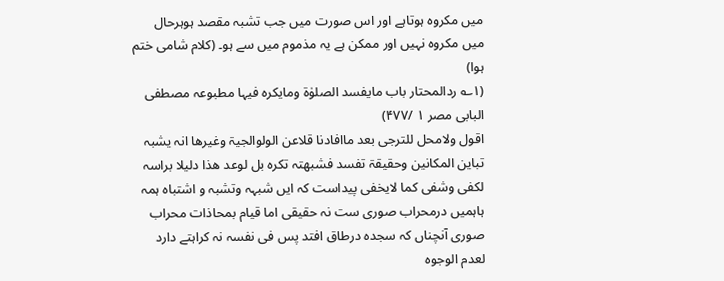میں مکروہ ہوتاہے اور اس صورت میں جب تشبہ مقصد ہوہرحال میں مکروہ نہیں اور ممکن ہے یہ مذموم میں سے ہو۔ (کلام شامی ختم ہوا)
(۱؎ ردالمحتار باب مایفسد الصلوٰۃ ومایکرہ فیہا مطبوعہ مصطفی البابی مصر ۱ /۴۷۷)
اقول ولامحل للترجی بعد ماافادنا قلاعن الولوالجیۃ وغیرھا انہ یشبہ تباین المکانین وحقیقۃ تفسد فشبھتہ تکرہ بل لوعد ھذا دلیلا براسہ لکفی وشفی کما لایخفی پیداست کہ ایں شبہہ وتشبہ و اشتباہ ہمہ ہاہمیں درمحراب صوری ست نہ حقیقی اما قیام بمحاذات محراب صوری آنچناں کہ سجدہ درطاق افتد پس فی نفسہ نہ کراہتے دارد لعدم الوجوہ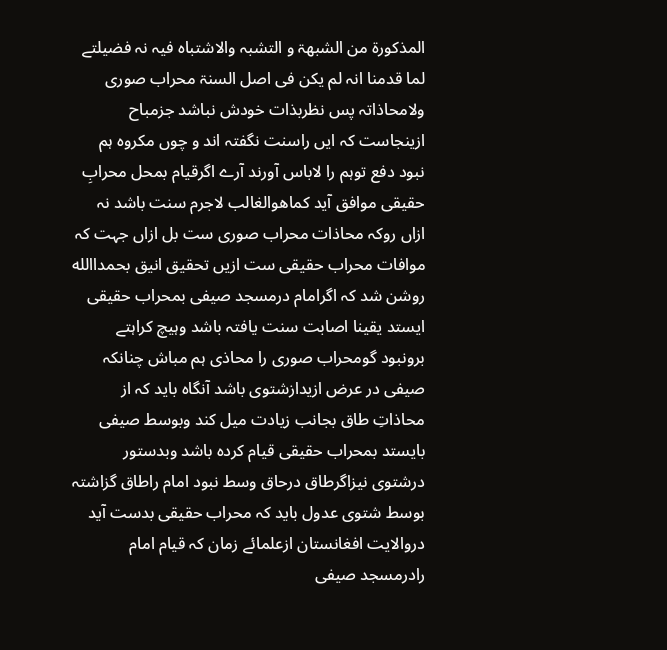المذکورۃ من الشبھۃ و التشبہ والاشتباہ فیہ نہ فضیلتے لما قدمنا انہ لم یکن فی اصل السنۃ محراب صوری ولامحاذاتہ پس نظربذات خودش نباشد جزمباح ازینجاست کہ ایں راسنت نگفتہ اند و چوں مکروہ ہم نبود دفع توہم را لاباس آورند آرے اگرقیام بمحل محرابِ حقیقی موافق آید کماھوالغالب لاجرم سنت باشد نہ ازاں روکہ محاذات محراب صوری ست بل ازاں جہت کہ موافات محراب حقیقی ست ازیں تحقیق انیق بحمداالله روشن شد کہ اگرامام درمسجد صیفی بمحراب حقیقی ایستد یقینا اصابت سنت یافتہ باشد وہیچ کراہتے برونبود گومحراب صوری را محاذی ہم مباش چنانکہ صیفی در عرض ازیدازشتوی باشد آنگاہ باید کہ از محاذاتِ طاق بجانب زیادت میل کند وبوسط صیفی بایستد بمحراب حقیقی قیام کردہ باشد وبدستور درشتوی نیزاگرطاق درحاق وسط نبود امام راطاق گزاشتہ بوسط شتوی عدول باید کہ محراب حقیقی بدست آید دروالایت افغانستان ازعلمائے زمان کہ قیام امام رادرمسجد صیفی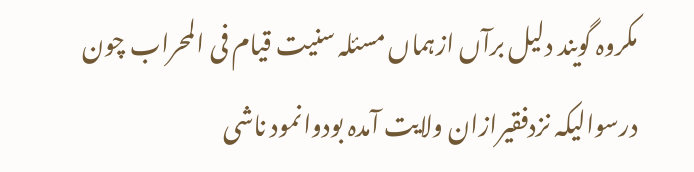مکروہ گویند دلیل برآں ازہماں مسئلہ سنیت قیام فی المحراب چون درسوالیکہ نزدفقیرازان ولایت آمدہ بودوانمود ناشی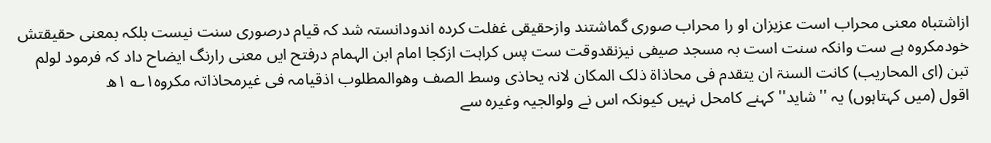ازاشتباہ معنی محراب است عزیزان او را محراب صوری گماشتند وازحقیقی غفلت کردہ اندودانستہ شد کہ قیام درصوری سنت نیست بلکہ بمعنی حقیقتش خودمکروہ ہے ست وانکہ سنت است بہ مسجد صیفی نیزنقدوقت ست پس کراہت ازکجا امام ابن الہمام درفتح ایں معنی رارنگ ایضاح داد کہ فرمود لولم تبن (ای المحاریب) کانت السنۃ ان یتقدم فی محاذاۃ ذلک المکان لانہ یحاذی وسط الصف وھوالمطلوب اذقیامہ فی غیرمحاذاتہ مکروہ۱؎ ۱ھ
اقول (میں کہتاہوں) یہ ''شاید'' کہنے کامحل نہیں کیونکہ اس نے ولوالجیہ وغیرہ سے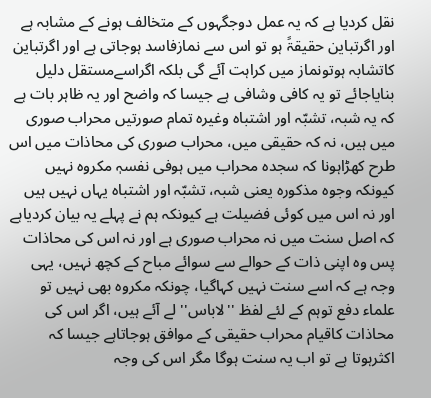نقل کردیا ہے کہ یہ عمل دوجگہوں کے متخالف ہونے کے مشابہ ہے اور اگرتباین حقیقۃً ہو تو اس سے نمازفاسد ہوجاتی ہے اور اگرتباین کاتشابہ ہوتونماز میں کراہت آئے گی بلکہ اگراسےمستقل دلیل بنایاجائے تو یہ کافی وشافی ہے جیسا کہ واضح اور یہ ظاہر بات ہے کہ یہ شبہ، تشبّہ اور اشتباہ وغیرہ تمام صورتیں محراب صوری میں ہیں، نہ کہ حقیقی میں، محراب صوری کی محاذات میں اس طرح کھڑاہونا کہ سجدہ محراب میں ہوفی نفسہٖ مکروہ نہیں کیونکہ وجوہ مذکورہ یعنی شبہ، تشبّہ اور اشتباہ یہاں نہیں ہیں اور نہ اس میں کوئی فضیلت ہے کیونکہ ہم نے پہلے یہ بیان کردیاہے کہ اصل سنت میں نہ محراب صوری ہے اور نہ اس کی محاذات پس وہ اپنی ذات کے حوالے سے سوائے مباح کے کچھ نہیں، یہی وجہ ہے کہ اسے سنت نہیں کہاگیا، چونکہ مکروہ بھی نہیں تو علماء دفع توہم کے لئے لفظ ''لاباس'' لے آئے ہیں، اگر اس کی محاذات کاقیام محراب حقیقی کے موافق ہوجاتاہے جیسا کہ اکثرہوتا ہے تو اب یہ سنت ہوگا مگر اس کی وجہ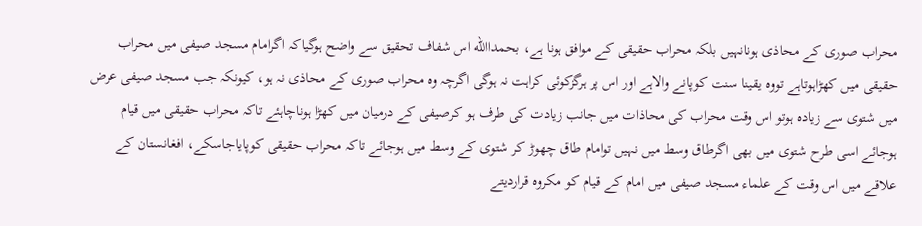محراب صوری کے محاذی ہونانہیں بلکہ محراب حقیقی کے موافق ہونا ہے، بحمداالله اس شفاف تحقیق سے واضح ہوگیاکہ اگرامام مسجد صیفی میں محراب حقیقی میں کھڑاہوتاہے تووہ یقینا سنت کوپانے والاہے اور اس پر ہرگزکوئی کراہت نہ ہوگی اگرچہ وہ محراب صوری کے محاذی نہ ہو، کیونکہ جب مسجد صیفی عرض میں شتوی سے زیادہ ہوتو اس وقت محراب کی محاذات میں جانب زیادت کی طرف ہو کرصیفی کے درمیان میں کھڑا ہوناچاہئے تاکہ محراب حقیقی میں قیام ہوجائے اسی طرح شتوی میں بھی اگرطاق وسط میں نہیں توامام طاق چھوڑ کر شتوی کے وسط میں ہوجائے تاکہ محراب حقیقی کوپایاجاسکے، افغانستان کے علاقے میں اس وقت کے علماء مسجد صیفی میں امام کے قیام کو مکروہ قراردیتے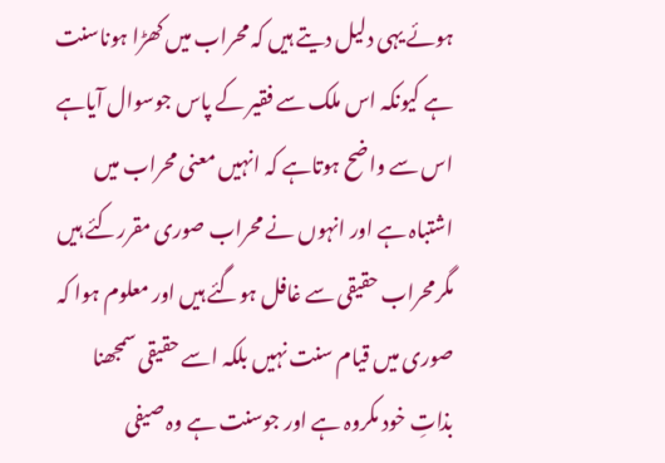ہوئے یہی دلیل دیتے ہیں کہ محراب میں کھڑا ہوناسنت ہے کیونکہ اس ملک سے فقیر کے پاس جوسوال آیاہے اس سے واضح ہوتاہے کہ انہیں معنی محراب میں اشتباہ ہے اور انہوں نے محراب صوری مقررکئے ہیں مگرمحراب حقیقی سے غافل ہوگئے ہیں اور معلوم ہوا کہ صوری میں قیام سنت نہیں بلکہ اسے حقیقی سمجھنا بذاتِ خود مکروہ ہے اور جوسنت ہے وہ صیفی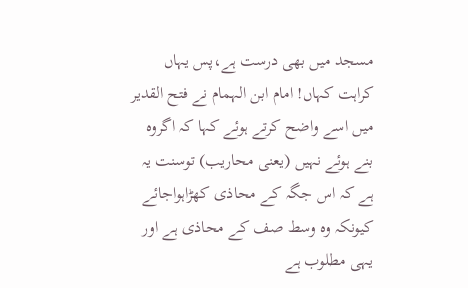مسجد میں بھی درست ہے،پس یہاں کراہت کہاں! امام ابن الہمام نے فتح القدیر میں اسے واضح کرتے ہوئے کہا کہ اگروہ بنے ہوئے نہیں (یعنی محاریب) توسنت یہ ہے کہ اس جگہ کے محاذی کھڑاہواجائے کیونکہ وہ وسط صف کے محاذی ہے اور یہی مطلوب ہے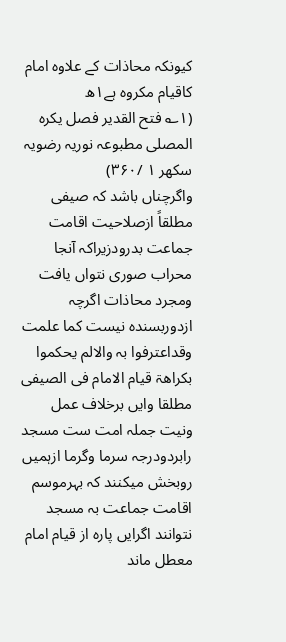کیونکہ محاذات کے علاوہ امام کاقیام مکروہ ہے۱ھ
(۱؎ فتح القدیر فصل یکرہ المصلی مطبوعہ نوریہ رضویہ سکھر ۱ /۳۶۰)
واگرچناں باشد کہ صیفی مطلقاً ازصلاحیت اقامت جماعت بدرودزیراکہ آنجا محراب صوری نتواں یافت ومجرد محاذات اگرچہ ازدوربسندہ نیست کما علمت وقداعترفوا بہ والالم یحکموا بکراھۃ قیام الامام فی الصیفی مطلقا وایں برخلاف عمل ونیت جملہ امت ست مسجد رابردودرجہ سرما وگرما ازہمیں روبخش میکنند کہ بہرموسم اقامت جماعت بہ مسجد نتوانند اگرایں پارہ از قیام امام معطل ماند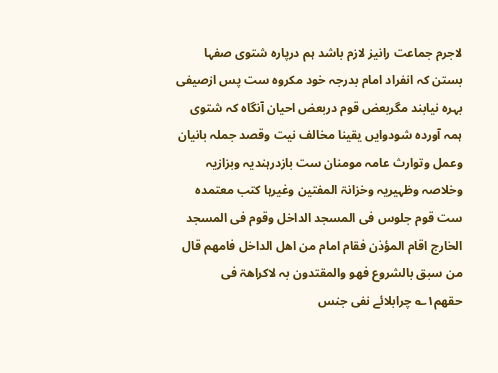لاجرم جماعت رانیز لازم باشد ہم درپارہ شتوی صفہا بستن کہ انفراد امام بدرجہ خود مکروہ ست پس ازصیفی بہرہ نیابند مگربعض قوم دربعض احیان آنگاہ کہ شتوی ہمہ آوردہ شودوایں یقینا مخالف نیت وقصد جملہ بانیان وعمل وتوارث عامہ مومنان ست بازدرہندیہ وبزازیہ وخلاصہ وظہیریہ وخزانۃ المفتین وغیرہا کتب معتمدہ ست قوم جلوس فی المسجد الداخل وقوم فی المسجد الخارج اقام المؤذن فقام امام من اھل الداخل فامھم قال من سبق بالشروع فھو والمقتدون بہ لاکراھۃ فی حقھم۱؎ چرابلائے نفی جنس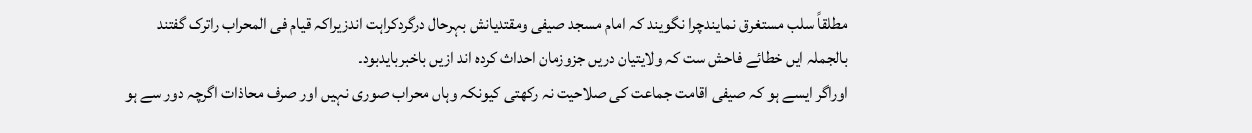مطلقاً سلب مستغرق نمایندچرا نگویند کہ امام مسجد صیفی ومقتدیانش بہرحال درگردکراہت اندزیراکہ قیام فی المحراب راترک گفتند بالجملہ ایں خطائے فاحش ست کہ ولایتیان دریں جزوزمان احداث کردہ اند ازیں باخبربایدبود۔
اوراگر ایسے ہو کہ صیفی اقامت جماعت کی صلاحیت نہ رکھتی کیونکہ وہاں محراب صوری نہیں اور صرف محاذات اگرچہ دور سے ہو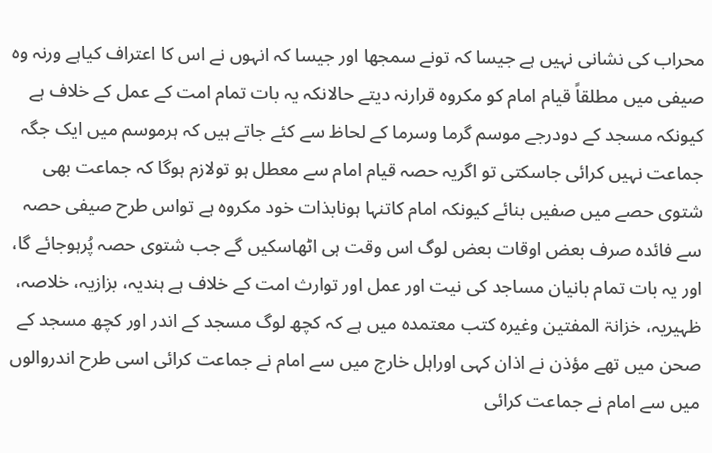محراب کی نشانی نہیں ہے جیسا کہ تونے سمجھا اور جیسا کہ انہوں نے اس کا اعتراف کیاہے ورنہ وہ صیفی میں مطلقاً قیام امام کو مکروہ قرارنہ دیتے حالانکہ یہ بات تمام امت کے عمل کے خلاف ہے کیونکہ مسجد کے دودرجے موسم گرما وسرما کے لحاظ سے کئے جاتے ہیں کہ ہرموسم میں ایک جگہ جماعت نہیں کرائی جاسکتی تو اگریہ حصہ قیام امام سے معطل ہو تولازم ہوگا کہ جماعت بھی شتوی حصے میں صفیں بنائے کیونکہ امام کاتنہا ہونابذات خود مکروہ ہے تواس طرح صیفی حصہ سے فائدہ صرف بعض اوقات بعض لوگ اس وقت ہی اٹھاسکیں گے جب شتوی حصہ پُرہوجائے گا، اور یہ بات تمام بانیان مساجد کی نیت اور عمل اور توارث امت کے خلاف ہے ہندیہ، بزازیہ، خلاصہ، ظہیریہ، خزانۃ المفتین وغیرہ کتب معتمدہ میں ہے کہ کچھ لوگ مسجد کے اندر اور کچھ مسجد کے صحن میں تھے مؤذن نے اذان کہی اوراہل خارج میں سے امام نے جماعت کرائی اسی طرح اندروالوں میں سے امام نے جماعت کرائی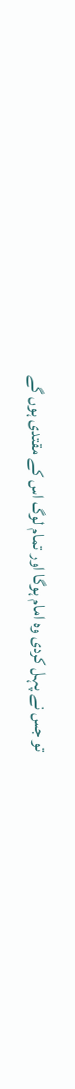تو جس نے پہل کردی وہ امام ہوگا اور تمام لوگ اس کے مقتدی ہوں گے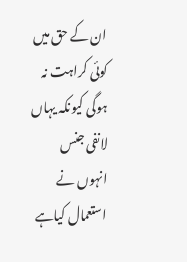ان کے حق میں کوئی کراہت نہ ہوگی کیونکہ یہاں لانفی جنس انہوں نے استعمال کیاہے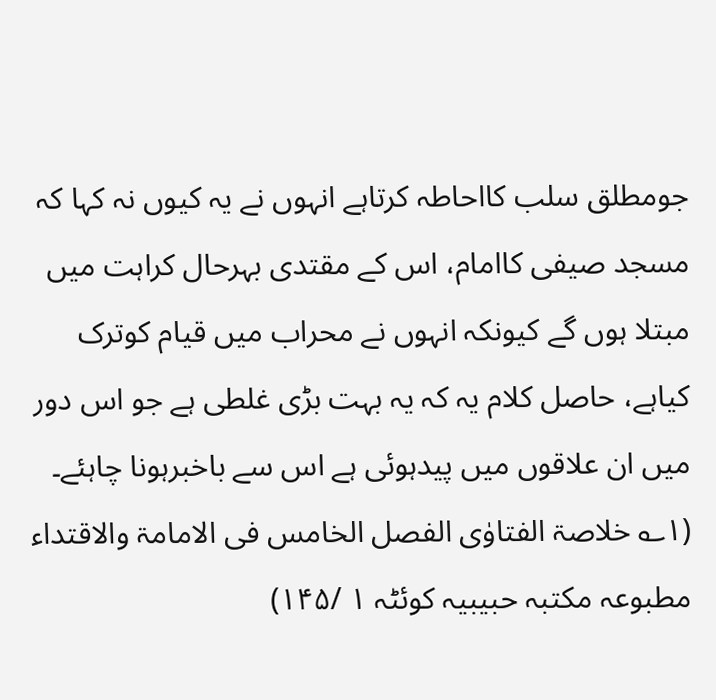جومطلق سلب کااحاطہ کرتاہے انہوں نے یہ کیوں نہ کہا کہ مسجد صیفی کاامام، اس کے مقتدی بہرحال کراہت میں مبتلا ہوں گے کیونکہ انہوں نے محراب میں قیام کوترک کیاہے، حاصل کلام یہ کہ یہ بہت بڑی غلطی ہے جو اس دور میں ان علاقوں میں پیدہوئی ہے اس سے باخبرہونا چاہئے۔
(۱؎ خلاصۃ الفتاوٰی الفصل الخامس فی الامامۃ والاقتداء مطبوعہ مکتبہ حبیبیہ کوئٹہ ۱ /۱۴۵)